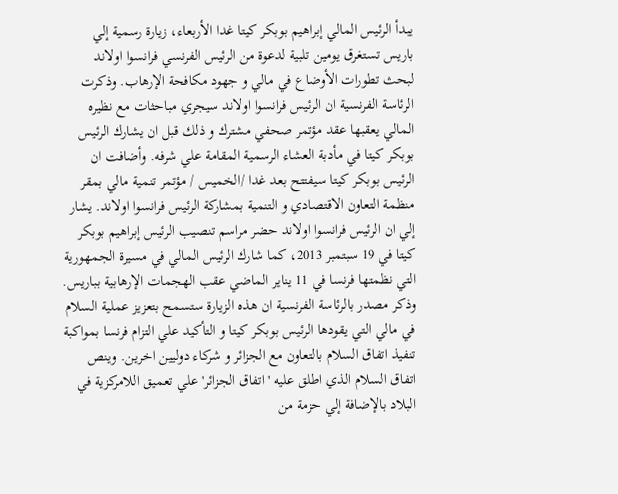يبدأ الرئيس المالي إبراهيم بوبكر كيتا غدا الأربعاء، زيارة رسمية إلي باريس تستغرق يومين تلبية لدعوة من الرئيس الفرنسي فرانسوا اولاند لبحث تطورات الأوضاع في مالي و جهود مكافحة الإرهاب. وذكرت الرئاسة الفرنسية ان الرئيس فرانسوا اولاند سيجري مباحثات مع نظيره المالي يعقبها عقد مؤتمر صحفي مشترك و ذلك قبل ان يشارك الرئيس بوبكر كيتا في مأدبة العشاء الرسمية المقامة علي شرفه. وأضافت ان الرئيس بوبكر كيتا سيفتتح بعد غدا /الخميس / مؤتمر تنمية مالي بمقر منظمة التعاون الاقتصادي و التنمية بمشاركة الرئيس فرانسوا اولاند. يشار إلي ان الرئيس فرانسوا اولاند حضر مراسم تنصيب الرئيس إبراهيم بوبكر كيتا في 19 سبتمبر 2013، كما شارك الرئيس المالي في مسيرة الجمهورية التي نظمتها فرنسا في 11 يناير الماضي عقب الهجمات الإرهابية بباريس. وذكر مصدر بالرئاسة الفرنسية ان هذه الزيارة ستسمح بتعزيز عملية السلام في مالي التي يقودها الرئيس بوبكر كيتا و التأكيد علي التزام فرنسا بمواكبة تنفيذ اتفاق السلام بالتعاون مع الجزائر و شركاء دوليين اخرين. وينص اتفاق السلام الذي اطلق عليه 'اتفاق الجزائر' علي تعميق اللامركزية في البلاد بالإضافة إلي حزمة من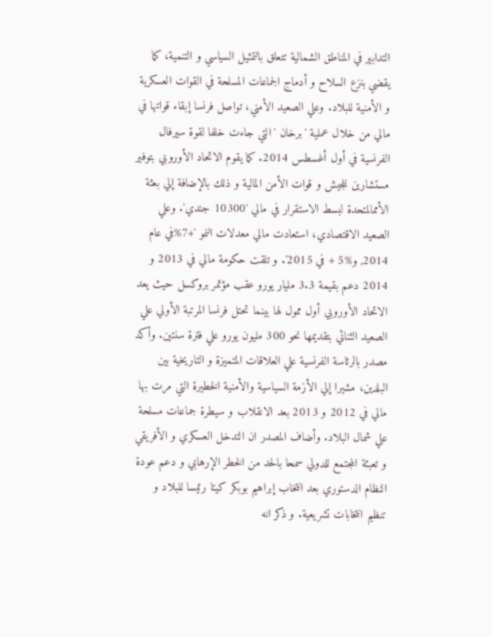التدابير في المناطق الشمالية تتعلق بالتمثيل السياسي و التنمية، كما يقضي بنزع السلاح و أدماج الجماعات المسلحة في القوات العسكرية و الأمنية للبلاد. وعلي الصعيد الأمني، تواصل فرنسا إبقاء قواتها في مالي من خلال عملية 'برخان 'التي جاءت خلفا لقوة سيرفال الفرنسية في أول أغسطس 2014. كما يقوم الاتحاد الأوروبي بتوفير مستشارين للجيش و قوات الأمن المالية و ذلك بالإضافة إلي بعثة الأممالمتحدة لبسط الاستقرار في مالي '10300 جندي'. وعلي الصعيد الاقتصادي، استعادت مالي معدلات النمو '+7%في عام 2014, و%5 + في 2015'. و تلقت حكومة مالي في 2013 و 2014 دعم بقيمة 3.3 مليار يورو عقب مؤتمر بروكسل حيث يعد الاتحاد الأوروبي أول ممول لها بينما تحتل فرنسا المرتبة الأولي علي الصعيد الثنائي بتقديمها نحو 300 مليون يورو علي فترة سنتين. وأكد مصدر بالرئاسة الفرنسية علي العلاقات المتميزة و التاريخية بين البلدين، مشيرا إلي الأزمة السياسية والأمنية الخطيرة التي مرت بها مالي في 2012 و 2013 بعد الانقلاب و سيطرة جماعات مسلحة علي شمال البلاد. وأضاف المصدر ان التدخل العسكري و الأفريقي و تعبئة المجتمع للدولي سمحا بالحد من الخطر الإرهابي و دعم عودة النظام الدستوري بعد انتخاب إبراهيم بوبكر كيتا رئيسا للبلاد و تنظيم انتخابات تشريعية. و ذكر انه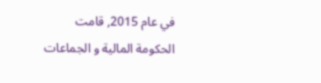في عام 2015, قامت الحكومة المالية و الجماعات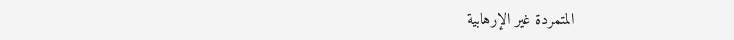المتمردة غير الإرهابية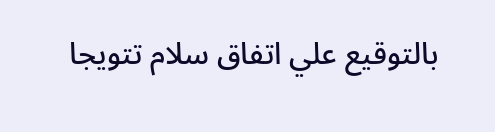بالتوقيع علي اتفاق سلام تتويجا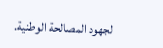لجهود المصالحة الوطنية.